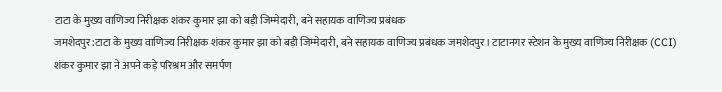टाटा के मुख्य वाणिज्य निरीक्षक शंकर कुमार झा को बड़ी जिम्मेदारी, बने सहायक वाणिज्य प्रबंधक
जमशेदपुर:टाटा के मुख्य वाणिज्य निरीक्षक शंकर कुमार झा को बड़ी जिम्मेदारी, बने सहायक वाणिज्य प्रबंधक जमशेदपुर। टाटानगर स्टेशन के मुख्य वाणिज्य निरीक्षक (CCI) शंकर कुमार झा ने अपने कड़े परिश्रम और समर्पण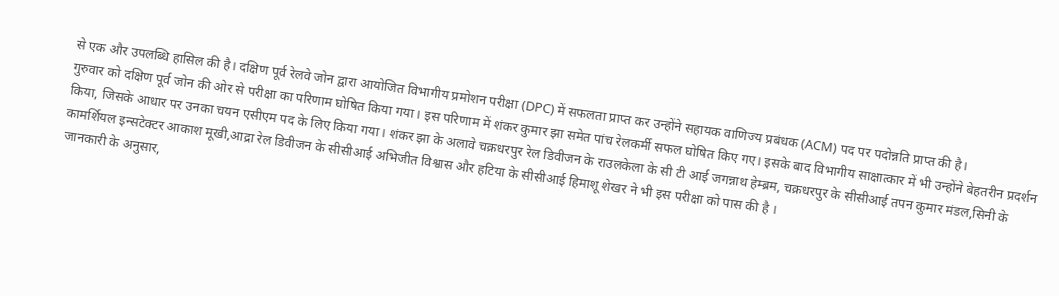से एक और उपलब्धि हासिल की है। दक्षिण पूर्व रेलवे जोन द्वारा आयोजित विभागीय प्रमोशन परीक्षा (DPC) में सफलता प्राप्त कर उन्होंने सहायक वाणिज्य प्रबंधक (ACM) पद पर पदोन्नति प्राप्त की है।
गुरुवार को दक्षिण पूर्व जोन की ओर से परीक्षा का परिणाम घोषित किया गया। इस परिणाम में शंकर कुमार झा समेत पांच रेलकर्मी सफल घोषित किए गए। इसके बाद विभागीय साक्षात्कार में भी उन्होंने बेहतरीन प्रदर्शन किया, जिसके आधार पर उनका चयन एसीएम पद के लिए किया गया। शंकर झा के अलावे चक्रधरपुर रेल डिवीजन के राउलकेला के सी टी आई जगन्नाथ हेम्ब्रम, चक्रधरपुर के सीसीआई तपन कुमार मंडल,सिनी के कामर्शियल इन्सटेक्टर आकाश मूखी,आद्रा रेल डिवीजन के सीसीआई अभिजीत विश्वास और हटिया के सीसीआई हिमाशू शेखर ने भी इस परीक्षा को पास की है ।
जानकारी के अनुसार,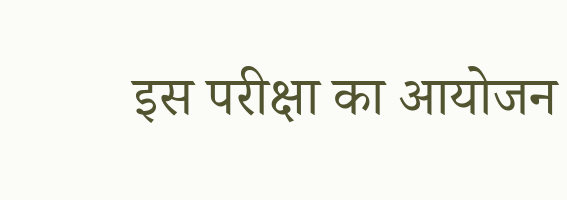इस परीक्षा का आयोजन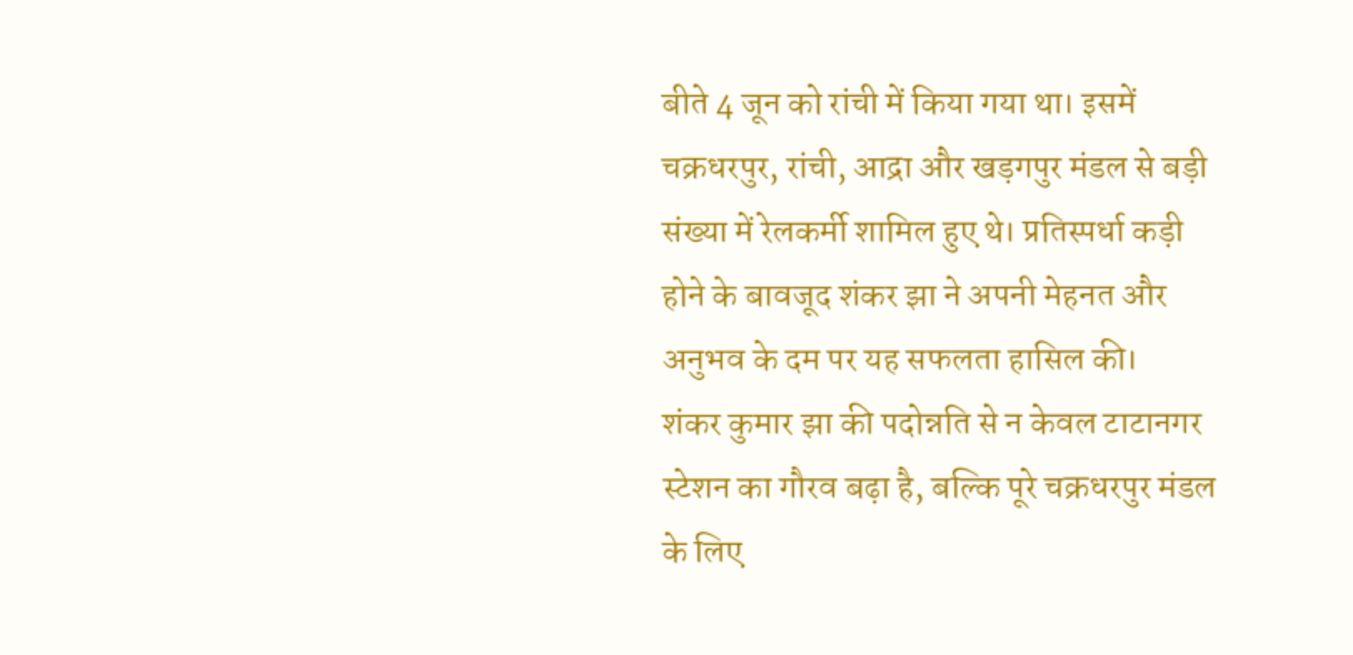बीते 4 जून को रांची में किया गया था। इसमें चक्रधरपुर, रांची, आद्रा और खड़गपुर मंडल से बड़ी संख्या में रेलकर्मी शामिल हुए थे। प्रतिस्पर्धा कड़ी होने के बावजूद शंकर झा ने अपनी मेहनत और अनुभव के दम पर यह सफलता हासिल की।
शंकर कुमार झा की पदोन्नति से न केवल टाटानगर स्टेशन का गौरव बढ़ा है, बल्कि पूरे चक्रधरपुर मंडल के लिए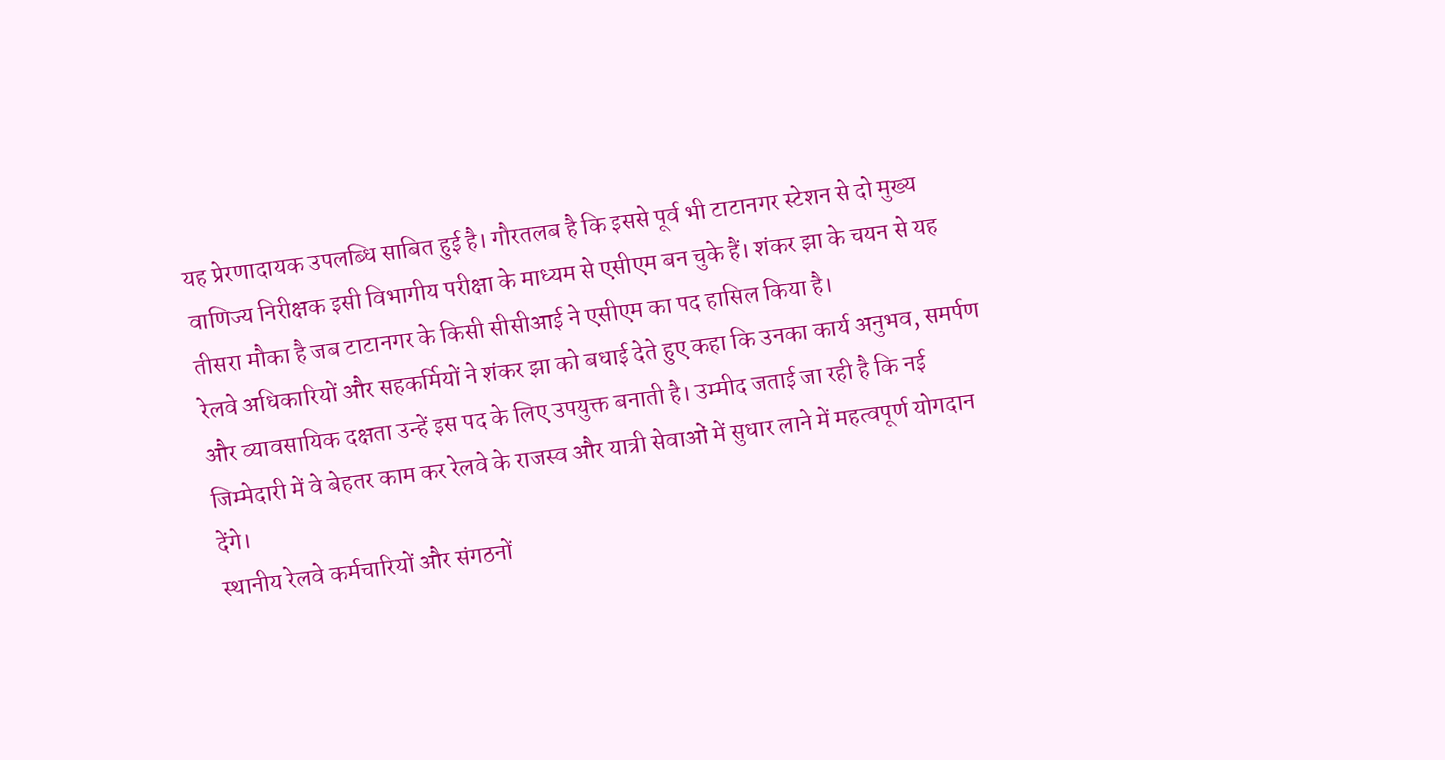यह प्रेरणादायक उपलब्धि साबित हुई है। गौरतलब है कि इससे पूर्व भी टाटानगर स्टेशन से दो मुख्य वाणिज्य निरीक्षक इसी विभागीय परीक्षा के माध्यम से एसीएम बन चुके हैं। शंकर झा के चयन से यह तीसरा मौका है जब टाटानगर के किसी सीसीआई ने एसीएम का पद हासिल किया है।
रेलवे अधिकारियों और सहकर्मियों ने शंकर झा को बधाई देते हुए कहा कि उनका कार्य अनुभव, समर्पण और व्यावसायिक दक्षता उन्हें इस पद के लिए उपयुक्त बनाती है। उम्मीद जताई जा रही है कि नई जिम्मेदारी में वे बेहतर काम कर रेलवे के राजस्व और यात्री सेवाओं में सुधार लाने में महत्वपूर्ण योगदान देंगे।
स्थानीय रेलवे कर्मचारियों और संगठनों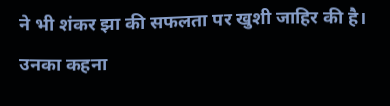ने भी शंकर झा की सफलता पर खुशी जाहिर की है। उनका कहना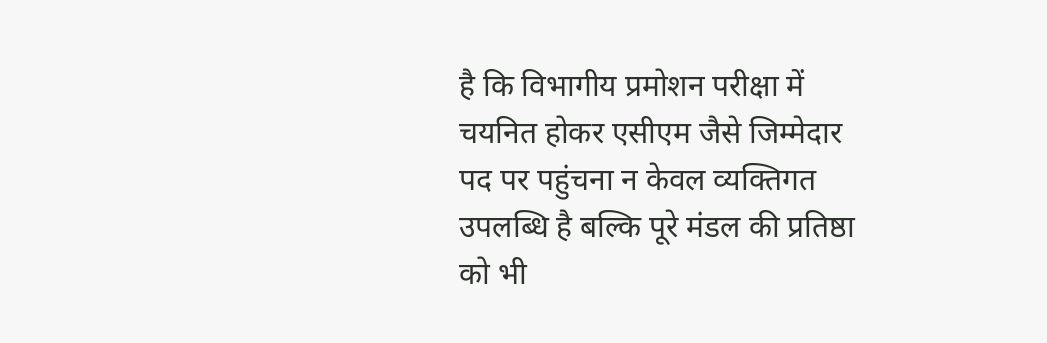है कि विभागीय प्रमोशन परीक्षा में चयनित होकर एसीएम जैसे जिम्मेदार पद पर पहुंचना न केवल व्यक्तिगत उपलब्धि है बल्कि पूरे मंडल की प्रतिष्ठा को भी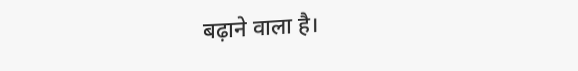बढ़ाने वाला है।